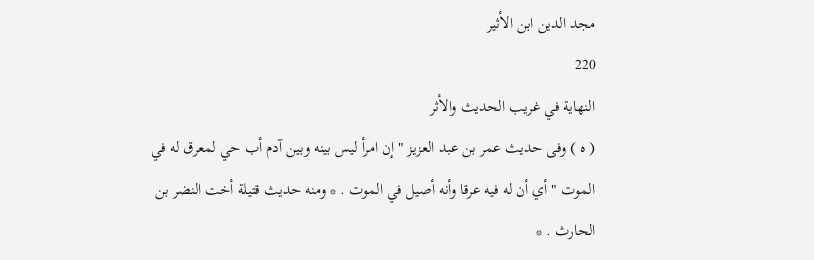مجد الدين ابن الأثير
220
النهاية في غريب الحديث والأثر
( ه ) وفى حديث عمر بن عبد العزيز " إن امرأ ليس بينه وبين آدم أب حي لمعرق له في الموت " أي أن له فيه عرقا وأنه أصيل في الموت . * ومنه حديث قتيلة أخت النضر بن الحارث . *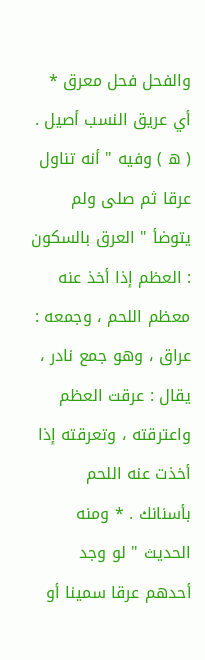والفحل فحل معرق * أي عريق النسب أصيل . ( ه ) وفيه " أنه تناول عرقا ثم صلى ولم يتوضأ " العرق بالسكون : العظم إذا أخذ عنه معظم اللحم ، وجمعه : عراق ، وهو جمع نادر ، يقال : عرقت العظم واعترقته ، وتعرقته إذا أخذت عنه اللحم بأسنانك . * ومنه الحديث " لو وجد أحدهم عرقا سمينا أو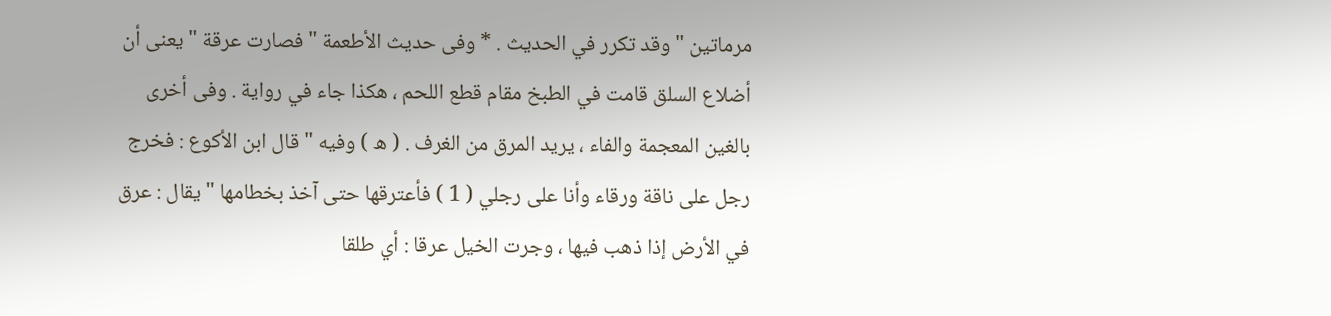مرماتين " وقد تكرر في الحديث . * وفى حديث الأطعمة " فصارت عرقة " يعنى أن أضلاع السلق قامت في الطبخ مقام قطع اللحم ، هكذا جاء في رواية . وفى أخرى بالغين المعجمة والفاء ، يريد المرق من الغرف . ( ه ) وفيه " قال ابن الأكوع : فخرج رجل على ناقة ورقاء وأنا على رجلي ( 1 ) فأعترقها حتى آخذ بخطامها " يقال : عرق في الأرض إذا ذهب فيها ، وجرت الخيل عرقا : أي طلقا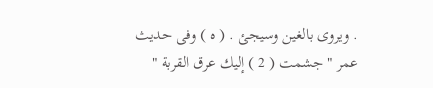. ويروى بالغين وسيجئ . ( ه ) وفى حديث عمر " جشمت ( 2 ) إليك عرق القربة "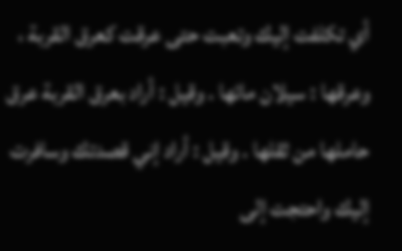أي تكلفت إليك وتعبت حتى عرقت كعرق القربة ، وعرقها : سيلان مائها . وقيل : أراد بعرق القربة عرق حاملها من ثقلها . وقيل : أراد إني قصدتك وسافرت إليك واحتجت إلى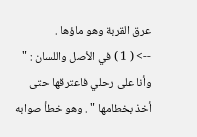عرق القربة وهو ماؤها .
--> ( 1 ) في الأصل واللسان : " وأنا على رحلي فاعترقها حتى أخذ بخطامها " . وهو خطأ صوابه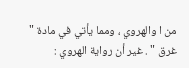من ا والهروي ، ومما يأتي في مادة " غرق " . غير أن رواية الهروي :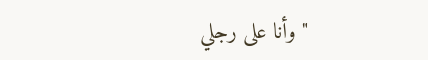" وأنا على رجلي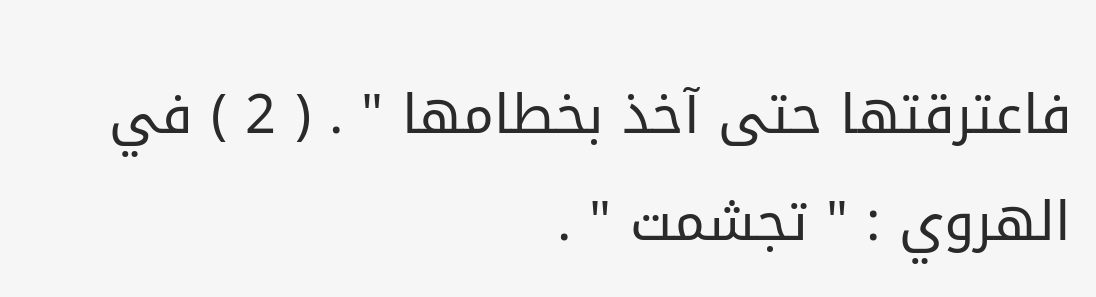فاعترقتها حتى آخذ بخطامها " . ( 2 ) في الهروي : " تجشمت " .